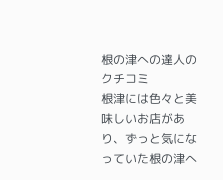根の津への達人のクチコミ
根津には色々と美味しいお店があり、ずっと気になっていた根の津へ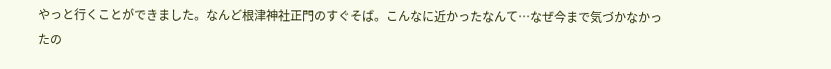やっと行くことができました。なんど根津神社正門のすぐそば。こんなに近かったなんて…なぜ今まで気づかなかったの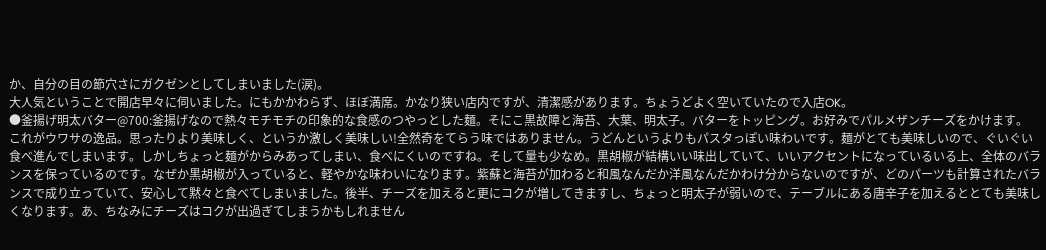か、自分の目の節穴さにガクゼンとしてしまいました(涙)。
大人気ということで開店早々に伺いました。にもかかわらず、ほぼ満席。かなり狭い店内ですが、清潔感があります。ちょうどよく空いていたので入店OK。
●釜揚げ明太バター@700:釜揚げなので熱々モチモチの印象的な食感のつやっとした麺。そにこ黒故障と海苔、大葉、明太子。バターをトッピング。お好みでパルメザンチーズをかけます。
これがウワサの逸品。思ったりより美味しく、というか激しく美味しい!全然奇をてらう味ではありません。うどんというよりもパスタっぽい味わいです。麺がとても美味しいので、ぐいぐい食べ進んでしまいます。しかしちょっと麺がからみあってしまい、食べにくいのですね。そして量も少なめ。黒胡椒が結構いい味出していて、いいアクセントになっているいる上、全体のバランスを保っているのです。なぜか黒胡椒が入っていると、軽やかな味わいになります。紫蘇と海苔が加わると和風なんだか洋風なんだかわけ分からないのですが、どのパーツも計算されたバランスで成り立っていて、安心して黙々と食べてしまいました。後半、チーズを加えると更にコクが増してきますし、ちょっと明太子が弱いので、テーブルにある唐辛子を加えるととても美味しくなります。あ、ちなみにチーズはコクが出過ぎてしまうかもしれません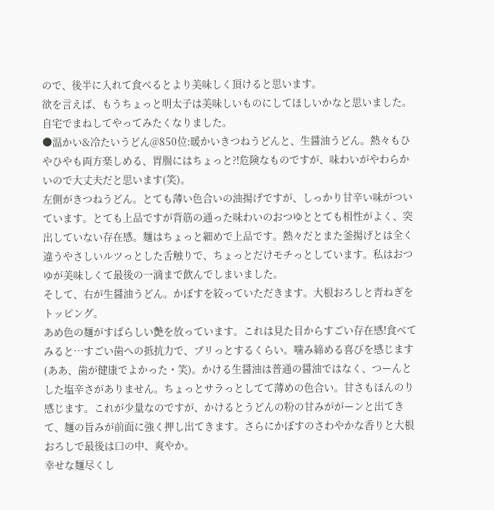ので、後半に入れて食べるとより美味しく頂けると思います。
欲を言えば、もうちょっと明太子は美味しいものにしてほしいかなと思いました。自宅でまねしてやってみたくなりました。
●温かい&冷たいうどん@850位:暖かいきつねうどんと、生醤油うどん。熱々もひやひやも両方楽しめる、胃腸にはちょっと?!危険なものですが、味わいがやわらかいので大丈夫だと思います(笑)。
左側がきつねうどん。とても薄い色合いの油揚げですが、しっかり甘辛い味がついています。とても上品ですが背筋の通った味わいのおつゆととても相性がよく、突出していない存在感。麺はちょっと細めで上品です。熱々だとまた釜揚げとは全く違うやさしいルツっとした舌触りで、ちょっとだけモチっとしています。私はおつゆが美味しくて最後の一滴まで飲んでしまいました。
そして、右が生醤油うどん。かぼすを絞っていただきます。大根おろしと青ねぎをトッピング。
あめ色の麺がすばらしい艶を放っています。これは見た目からすごい存在感!食べてみると…すごい歯への抵抗力で、ブリっとするくらい。噛み締める喜びを感じます(ああ、歯が健康でよかった・笑)。かける生醤油は普通の醤油ではなく、つーんとした塩辛さがありません。ちょっとサラっとしてて薄めの色合い。甘さもほんのり感じます。これが少量なのですが、かけるとうどんの粉の甘みががーンと出てきて、麺の旨みが前面に強く押し出てきます。さらにかぼすのさわやかな香りと大根おろしで最後は口の中、爽やか。
幸せな麺尽くし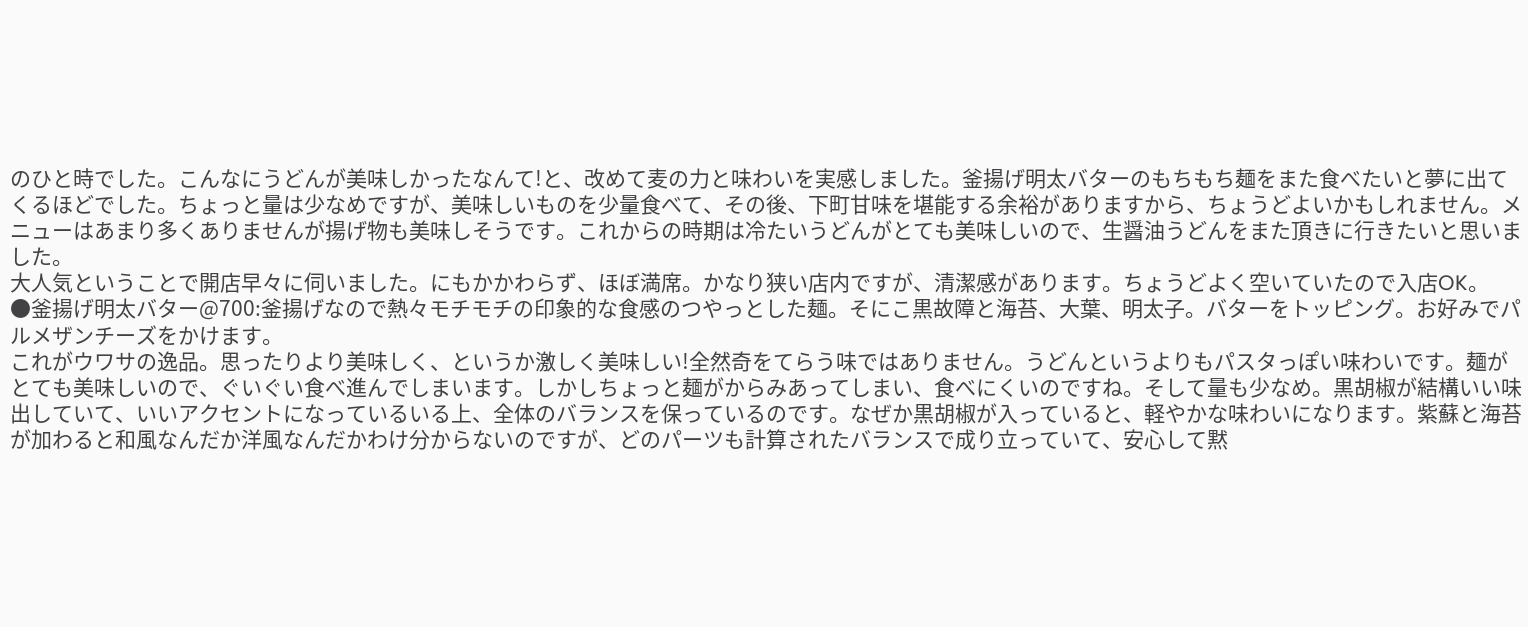のひと時でした。こんなにうどんが美味しかったなんて!と、改めて麦の力と味わいを実感しました。釜揚げ明太バターのもちもち麺をまた食べたいと夢に出てくるほどでした。ちょっと量は少なめですが、美味しいものを少量食べて、その後、下町甘味を堪能する余裕がありますから、ちょうどよいかもしれません。メニューはあまり多くありませんが揚げ物も美味しそうです。これからの時期は冷たいうどんがとても美味しいので、生醤油うどんをまた頂きに行きたいと思いました。
大人気ということで開店早々に伺いました。にもかかわらず、ほぼ満席。かなり狭い店内ですが、清潔感があります。ちょうどよく空いていたので入店OK。
●釜揚げ明太バター@700:釜揚げなので熱々モチモチの印象的な食感のつやっとした麺。そにこ黒故障と海苔、大葉、明太子。バターをトッピング。お好みでパルメザンチーズをかけます。
これがウワサの逸品。思ったりより美味しく、というか激しく美味しい!全然奇をてらう味ではありません。うどんというよりもパスタっぽい味わいです。麺がとても美味しいので、ぐいぐい食べ進んでしまいます。しかしちょっと麺がからみあってしまい、食べにくいのですね。そして量も少なめ。黒胡椒が結構いい味出していて、いいアクセントになっているいる上、全体のバランスを保っているのです。なぜか黒胡椒が入っていると、軽やかな味わいになります。紫蘇と海苔が加わると和風なんだか洋風なんだかわけ分からないのですが、どのパーツも計算されたバランスで成り立っていて、安心して黙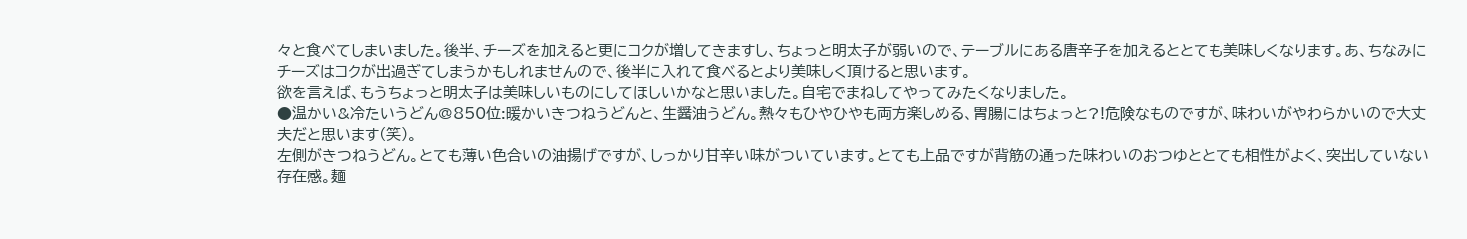々と食べてしまいました。後半、チーズを加えると更にコクが増してきますし、ちょっと明太子が弱いので、テーブルにある唐辛子を加えるととても美味しくなります。あ、ちなみにチーズはコクが出過ぎてしまうかもしれませんので、後半に入れて食べるとより美味しく頂けると思います。
欲を言えば、もうちょっと明太子は美味しいものにしてほしいかなと思いました。自宅でまねしてやってみたくなりました。
●温かい&冷たいうどん@850位:暖かいきつねうどんと、生醤油うどん。熱々もひやひやも両方楽しめる、胃腸にはちょっと?!危険なものですが、味わいがやわらかいので大丈夫だと思います(笑)。
左側がきつねうどん。とても薄い色合いの油揚げですが、しっかり甘辛い味がついています。とても上品ですが背筋の通った味わいのおつゆととても相性がよく、突出していない存在感。麺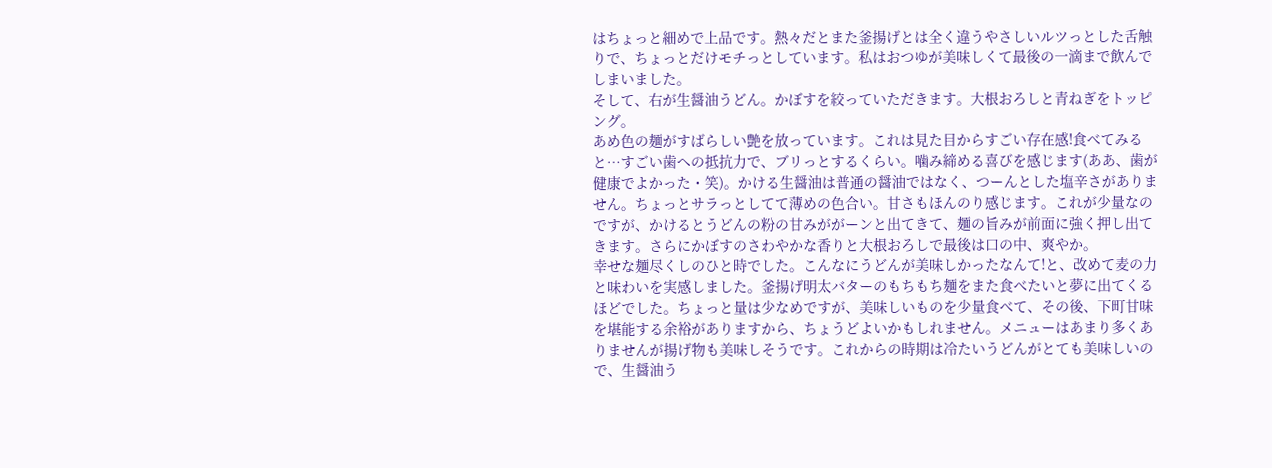はちょっと細めで上品です。熱々だとまた釜揚げとは全く違うやさしいルツっとした舌触りで、ちょっとだけモチっとしています。私はおつゆが美味しくて最後の一滴まで飲んでしまいました。
そして、右が生醤油うどん。かぼすを絞っていただきます。大根おろしと青ねぎをトッピング。
あめ色の麺がすばらしい艶を放っています。これは見た目からすごい存在感!食べてみると…すごい歯への抵抗力で、ブリっとするくらい。噛み締める喜びを感じます(ああ、歯が健康でよかった・笑)。かける生醤油は普通の醤油ではなく、つーんとした塩辛さがありません。ちょっとサラっとしてて薄めの色合い。甘さもほんのり感じます。これが少量なのですが、かけるとうどんの粉の甘みががーンと出てきて、麺の旨みが前面に強く押し出てきます。さらにかぼすのさわやかな香りと大根おろしで最後は口の中、爽やか。
幸せな麺尽くしのひと時でした。こんなにうどんが美味しかったなんて!と、改めて麦の力と味わいを実感しました。釜揚げ明太バターのもちもち麺をまた食べたいと夢に出てくるほどでした。ちょっと量は少なめですが、美味しいものを少量食べて、その後、下町甘味を堪能する余裕がありますから、ちょうどよいかもしれません。メニューはあまり多くありませんが揚げ物も美味しそうです。これからの時期は冷たいうどんがとても美味しいので、生醤油う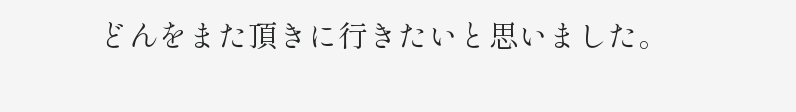どんをまた頂きに行きたいと思いました。